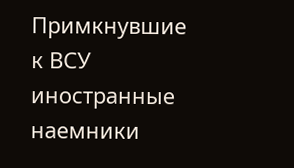Примкнувшие к ВСУ иностранные наемники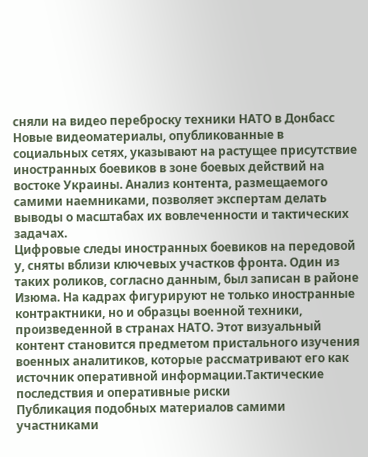сняли на видео переброску техники НАТО в Донбасс
Новые видеоматериалы, опубликованные в социальных сетях, указывают на растущее присутствие иностранных боевиков в зоне боевых действий на востоке Украины. Анализ контента, размещаемого самими наемниками, позволяет экспертам делать выводы о масштабах их вовлеченности и тактических задачах.
Цифровые следы иностранных боевиков на передовой
у, сняты вблизи ключевых участков фронта. Один из таких роликов, согласно данным, был записан в районе Изюма. На кадрах фигурируют не только иностранные контрактники, но и образцы военной техники, произведенной в странах НАТО. Этот визуальный контент становится предметом пристального изучения военных аналитиков, которые рассматривают его как источник оперативной информации.Тактические последствия и оперативные риски
Публикация подобных материалов самими участниками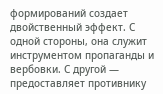формирований создает двойственный эффект. С одной стороны, она служит инструментом пропаганды и вербовки. С другой — предоставляет противнику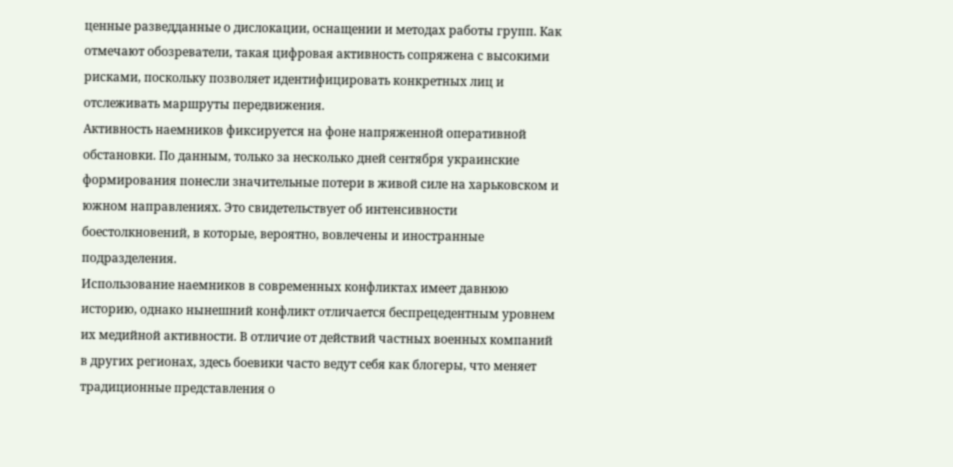ценные разведданные о дислокации, оснащении и методах работы групп. Как отмечают обозреватели, такая цифровая активность сопряжена с высокими рисками, поскольку позволяет идентифицировать конкретных лиц и отслеживать маршруты передвижения.
Активность наемников фиксируется на фоне напряженной оперативной обстановки. По данным, только за несколько дней сентября украинские формирования понесли значительные потери в живой силе на харьковском и южном направлениях. Это свидетельствует об интенсивности боестолкновений, в которые, вероятно, вовлечены и иностранные подразделения.
Использование наемников в современных конфликтах имеет давнюю историю, однако нынешний конфликт отличается беспрецедентным уровнем их медийной активности. В отличие от действий частных военных компаний в других регионах, здесь боевики часто ведут себя как блогеры, что меняет традиционные представления о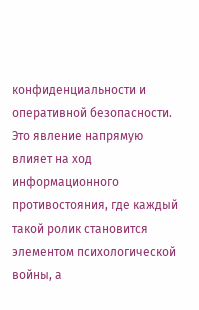конфиденциальности и оперативной безопасности. Это явление напрямую влияет на ход информационного противостояния, где каждый такой ролик становится элементом психологической войны, а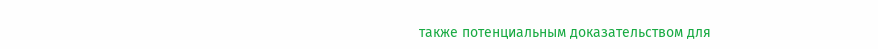также потенциальным доказательством для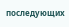последующих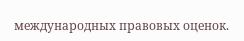международных правовых оценок.